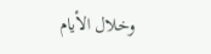وخلال الأيام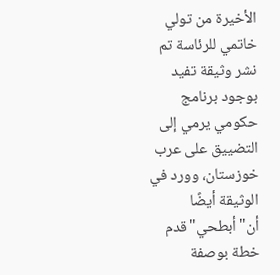الأخيرة من تولي خاتمي للرئاسة تم نشر وثيقة تفيد بوجود برنامج حكومي يرمي إلى التضييق على عرب خوزستان، وورد في الوثيقة أيضًا أن"أبطحي"قدم خطة بوصفة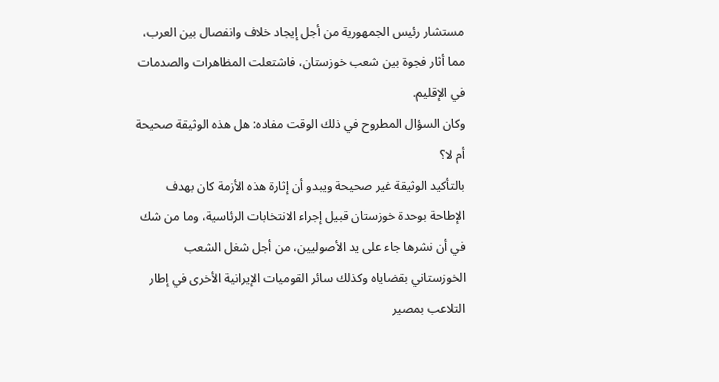مستشار رئيس الجمهورية من أجل إيجاد خلاف وانفصال بين العرب، مما أثار فجوة بين شعب خوزستان، فاشتعلت المظاهرات والصدمات في الإقليم.
وكان السؤال المطروح في ذلك الوقت مفاده: هل هذه الوثيقة صحيحة أم لا؟
بالتأكيد الوثيقة غير صحيحة ويبدو أن إثارة هذه الأزمة كان بهدف الإطاحة بوحدة خوزستان قبيل إجراء الانتخابات الرئاسية، وما من شك في أن نشرها جاء على يد الأصوليين، من أجل شغل الشعب الخوزستاني بقضاياه وكذلك سائر القوميات الإيرانية الأخرى في إطار التلاعب بمصير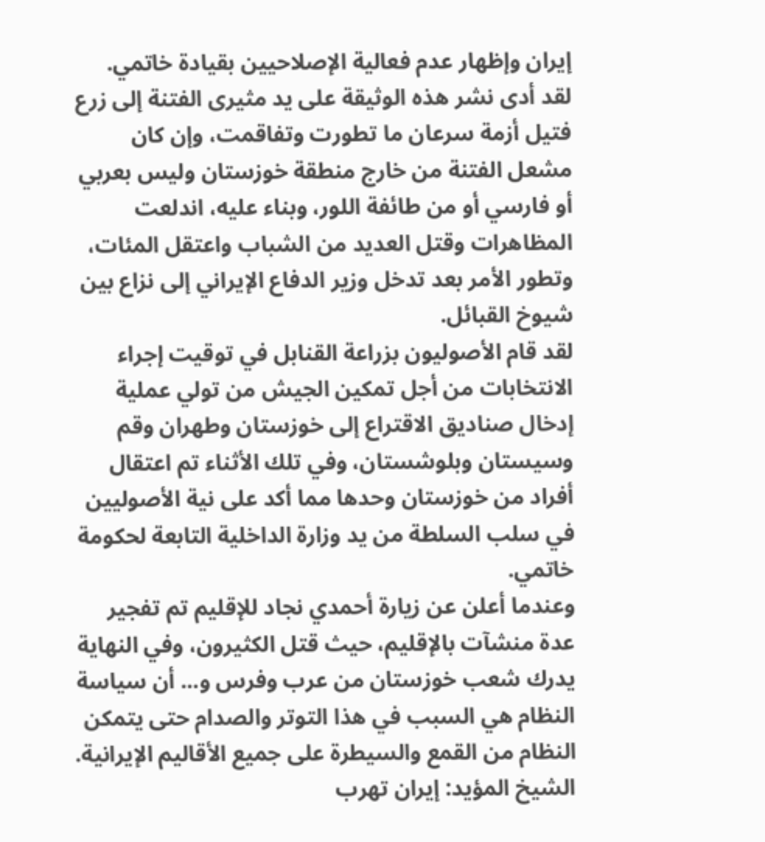إيران وإظهار عدم فعالية الإصلاحيين بقيادة خاتمي.
لقد أدى نشر هذه الوثيقة على يد مثيرى الفتنة إلى زرع فتيل أزمة سرعان ما تطورت وتفاقمت، وإن كان مشعل الفتنة من خارج منطقة خوزستان وليس بعربي أو فارسي أو من طائفة اللور، وبناء عليه، اندلعت المظاهرات وقتل العديد من الشباب واعتقل المئات، وتطور الأمر بعد تدخل وزير الدفاع الإيراني إلى نزاع بين شيوخ القبائل.
لقد قام الأصوليون بزراعة القنابل في توقيت إجراء الانتخابات من أجل تمكين الجيش من تولي عملية إدخال صناديق الاقتراع إلى خوزستان وطهران وقم وسيستان وبلوشستان، وفي تلك الأثناء تم اعتقال أفراد من خوزستان وحدها مما أكد على نية الأصوليين في سلب السلطة من يد وزارة الداخلية التابعة لحكومة خاتمي.
وعندما أعلن عن زيارة أحمدي نجاد للإقليم تم تفجير عدة منشآت بالإقليم، حيث قتل الكثيرون، وفي النهاية يدرك شعب خوزستان من عرب وفرس و... أن سياسة النظام هي السبب في هذا التوتر والصدام حتى يتمكن النظام من القمع والسيطرة على جميع الأقاليم الإيرانية.
الشيخ المؤيد: إيران تهرب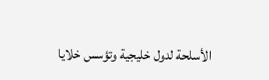الأسلحة لدول خليجية وتؤسس خلايا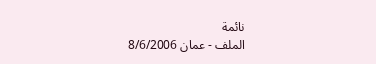نائمة
الملف - عمان 8/6/2006